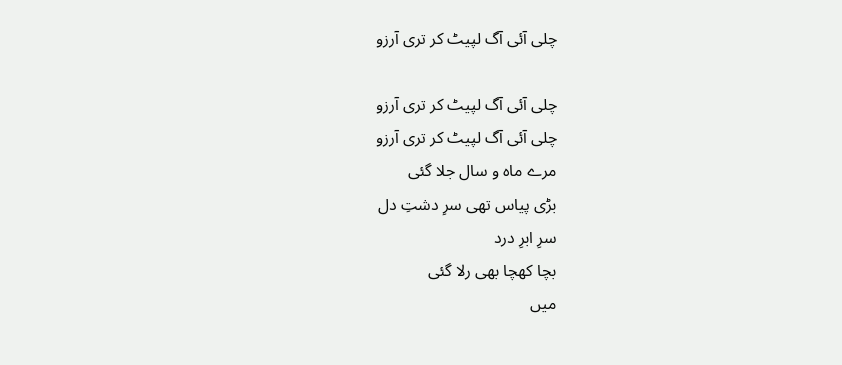چلی آئی آگ لپیٹ کر تری آرزو

چلی آئی آگ لپیٹ کر تری آرزو
چلی آئی آگ لپیٹ کر تری آرزو
مرے ماہ و سال جلا گئی
بڑی پیاس تھی سرِ دشتِ دل
سرِ ابرِ درد
بچا کھچا بھی رلا گئی
میں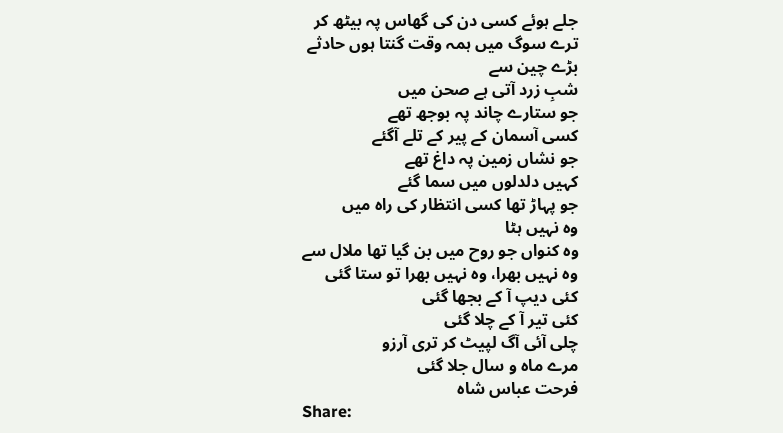جلے ہوئے کسی دن کی گھاس پہ بیٹھ کر
ترے سوگ میں ہمہ وقت گنتا ہوں حادثے
بڑے چین سے
شبِ زرد آتی ہے صحن میں
جو ستارے چاند پہ بوجھ تھے
کسی آسمان کے پیر کے تلے آگئے
جو نشاں زمین پہ داغ تھے
کہیں دلدلوں میں سما گئے
جو پہاڑ تھا کسی انتظار کی راہ میں
وہ نہیں ہٹا
وہ کنواں جو روح میں بن گیا تھا ملال سے
وہ نہیں بھرا، وہ نہیں بھرا تو ستا گئی
کئی دیپ آ کے بجھا گئی
کئی تیر آ کے چلا گئی
چلی آئی آگ لپیٹ کر تری آرزو
مرے ماہ و سال جلا گئی
فرحت عباس شاہ
Share: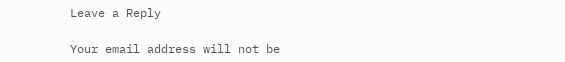Leave a Reply

Your email address will not be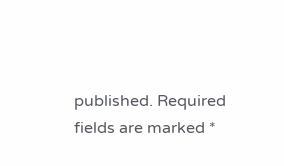published. Required fields are marked *